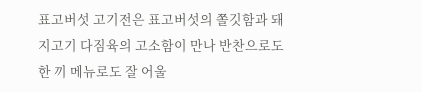표고버섯 고기전은 표고버섯의 쫄깃함과 돼지고기 다짐육의 고소함이 만나 반찬으로도 한 끼 메뉴로도 잘 어울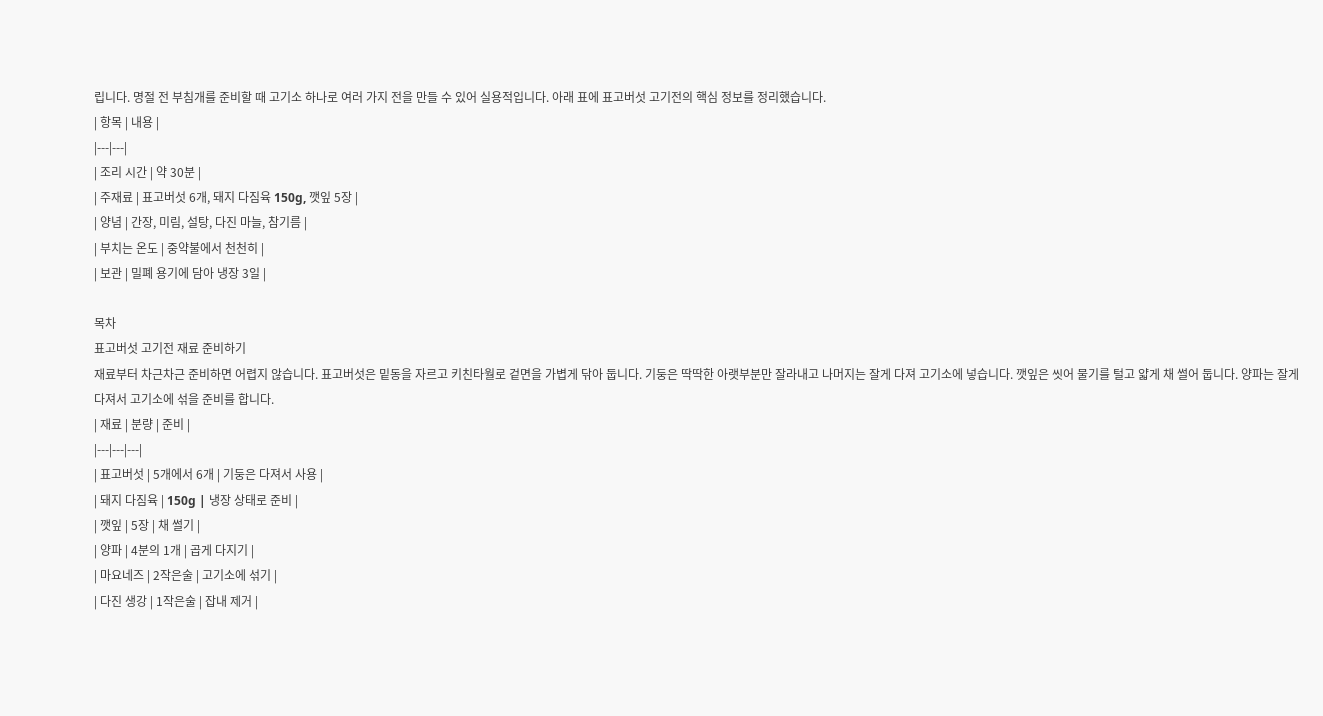립니다. 명절 전 부침개를 준비할 때 고기소 하나로 여러 가지 전을 만들 수 있어 실용적입니다. 아래 표에 표고버섯 고기전의 핵심 정보를 정리했습니다.
| 항목 | 내용 |
|---|---|
| 조리 시간 | 약 30분 |
| 주재료 | 표고버섯 6개, 돼지 다짐육 150g, 깻잎 5장 |
| 양념 | 간장, 미림, 설탕, 다진 마늘, 참기름 |
| 부치는 온도 | 중약불에서 천천히 |
| 보관 | 밀폐 용기에 담아 냉장 3일 |

목차
표고버섯 고기전 재료 준비하기
재료부터 차근차근 준비하면 어렵지 않습니다. 표고버섯은 밑동을 자르고 키친타월로 겉면을 가볍게 닦아 둡니다. 기둥은 딱딱한 아랫부분만 잘라내고 나머지는 잘게 다져 고기소에 넣습니다. 깻잎은 씻어 물기를 털고 얇게 채 썰어 둡니다. 양파는 잘게 다져서 고기소에 섞을 준비를 합니다.
| 재료 | 분량 | 준비 |
|---|---|---|
| 표고버섯 | 5개에서 6개 | 기둥은 다져서 사용 |
| 돼지 다짐육 | 150g | 냉장 상태로 준비 |
| 깻잎 | 5장 | 채 썰기 |
| 양파 | 4분의 1개 | 곱게 다지기 |
| 마요네즈 | 2작은술 | 고기소에 섞기 |
| 다진 생강 | 1작은술 | 잡내 제거 |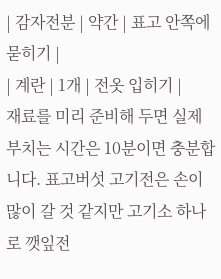| 감자전분 | 약간 | 표고 안쪽에 묻히기 |
| 계란 | 1개 | 전옷 입히기 |
재료를 미리 준비해 두면 실제 부치는 시간은 10분이면 충분합니다. 표고버섯 고기전은 손이 많이 갈 것 같지만 고기소 하나로 깻잎전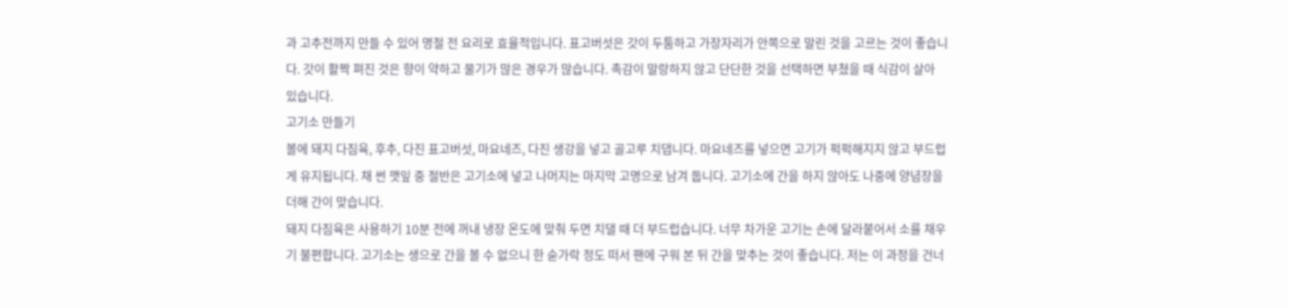과 고추전까지 만들 수 있어 명절 전 요리로 효율적입니다. 표고버섯은 갓이 두툼하고 가장자리가 안쪽으로 말린 것을 고르는 것이 좋습니다. 갓이 활짝 펴진 것은 향이 약하고 물기가 많은 경우가 많습니다. 촉감이 말랑하지 않고 단단한 것을 선택하면 부쳤을 때 식감이 살아 있습니다.
고기소 만들기
볼에 돼지 다짐육, 후추, 다진 표고버섯, 마요네즈, 다진 생강을 넣고 골고루 치댑니다. 마요네즈를 넣으면 고기가 퍽퍽해지지 않고 부드럽게 유지됩니다. 채 썬 깻잎 중 절반은 고기소에 넣고 나머지는 마지막 고명으로 남겨 둡니다. 고기소에 간을 하지 않아도 나중에 양념장을 더해 간이 맞습니다.
돼지 다짐육은 사용하기 10분 전에 꺼내 냉장 온도에 맞춰 두면 치댈 때 더 부드럽습니다. 너무 차가운 고기는 손에 달라붙어서 소를 채우기 불편합니다. 고기소는 생으로 간을 볼 수 없으니 한 숟가락 정도 떠서 팬에 구워 본 뒤 간을 맞추는 것이 좋습니다. 저는 이 과정을 건너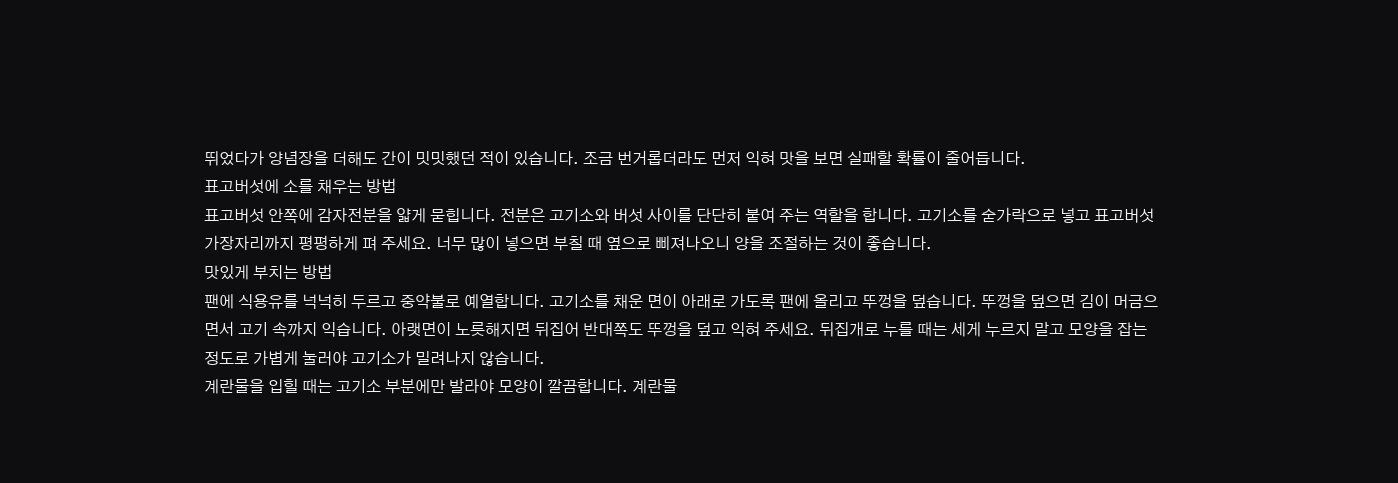뛰었다가 양념장을 더해도 간이 밋밋했던 적이 있습니다. 조금 번거롭더라도 먼저 익혀 맛을 보면 실패할 확률이 줄어듭니다.
표고버섯에 소를 채우는 방법
표고버섯 안쪽에 감자전분을 얇게 묻힙니다. 전분은 고기소와 버섯 사이를 단단히 붙여 주는 역할을 합니다. 고기소를 숟가락으로 넣고 표고버섯 가장자리까지 평평하게 펴 주세요. 너무 많이 넣으면 부칠 때 옆으로 삐져나오니 양을 조절하는 것이 좋습니다.
맛있게 부치는 방법
팬에 식용유를 넉넉히 두르고 중약불로 예열합니다. 고기소를 채운 면이 아래로 가도록 팬에 올리고 뚜껑을 덮습니다. 뚜껑을 덮으면 김이 머금으면서 고기 속까지 익습니다. 아랫면이 노릇해지면 뒤집어 반대쪽도 뚜껑을 덮고 익혀 주세요. 뒤집개로 누를 때는 세게 누르지 말고 모양을 잡는 정도로 가볍게 눌러야 고기소가 밀려나지 않습니다.
계란물을 입힐 때는 고기소 부분에만 발라야 모양이 깔끔합니다. 계란물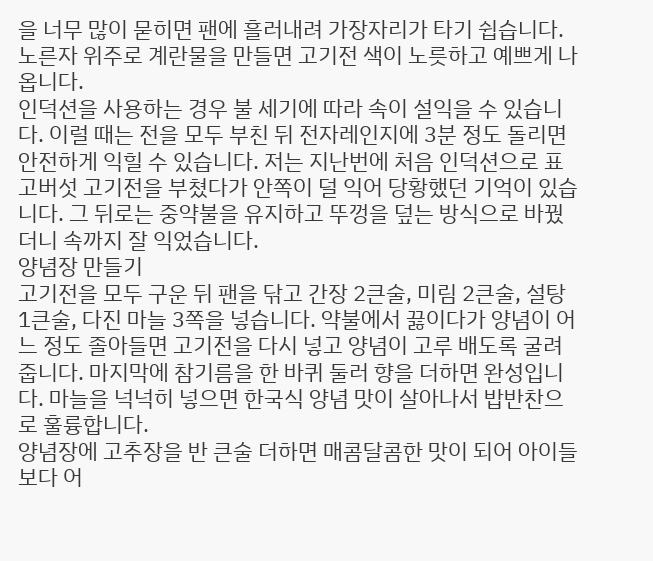을 너무 많이 묻히면 팬에 흘러내려 가장자리가 타기 쉽습니다. 노른자 위주로 계란물을 만들면 고기전 색이 노릇하고 예쁘게 나옵니다.
인덕션을 사용하는 경우 불 세기에 따라 속이 설익을 수 있습니다. 이럴 때는 전을 모두 부친 뒤 전자레인지에 3분 정도 돌리면 안전하게 익힐 수 있습니다. 저는 지난번에 처음 인덕션으로 표고버섯 고기전을 부쳤다가 안쪽이 덜 익어 당황했던 기억이 있습니다. 그 뒤로는 중약불을 유지하고 뚜껑을 덮는 방식으로 바꿨더니 속까지 잘 익었습니다.
양념장 만들기
고기전을 모두 구운 뒤 팬을 닦고 간장 2큰술, 미림 2큰술, 설탕 1큰술, 다진 마늘 3쪽을 넣습니다. 약불에서 끓이다가 양념이 어느 정도 졸아들면 고기전을 다시 넣고 양념이 고루 배도록 굴려 줍니다. 마지막에 참기름을 한 바퀴 둘러 향을 더하면 완성입니다. 마늘을 넉넉히 넣으면 한국식 양념 맛이 살아나서 밥반찬으로 훌륭합니다.
양념장에 고추장을 반 큰술 더하면 매콤달콤한 맛이 되어 아이들보다 어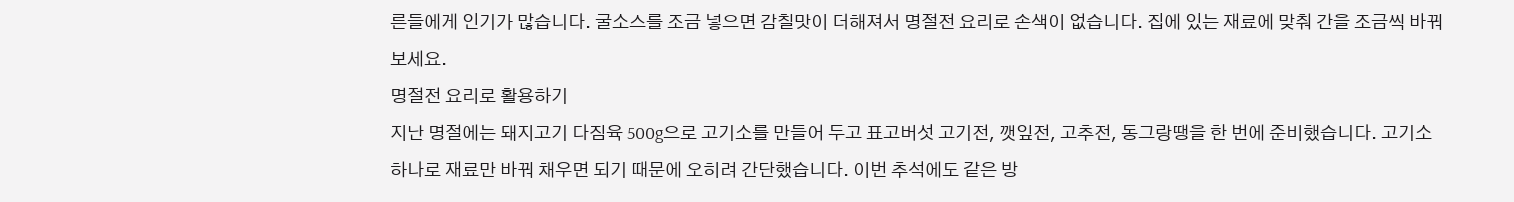른들에게 인기가 많습니다. 굴소스를 조금 넣으면 감칠맛이 더해져서 명절전 요리로 손색이 없습니다. 집에 있는 재료에 맞춰 간을 조금씩 바꿔 보세요.
명절전 요리로 활용하기
지난 명절에는 돼지고기 다짐육 500g으로 고기소를 만들어 두고 표고버섯 고기전, 깻잎전, 고추전, 동그랑땡을 한 번에 준비했습니다. 고기소 하나로 재료만 바꿔 채우면 되기 때문에 오히려 간단했습니다. 이번 추석에도 같은 방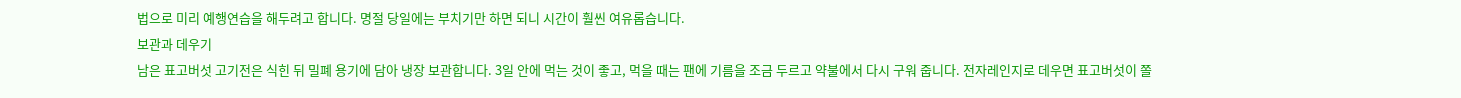법으로 미리 예행연습을 해두려고 합니다. 명절 당일에는 부치기만 하면 되니 시간이 훨씬 여유롭습니다.
보관과 데우기
남은 표고버섯 고기전은 식힌 뒤 밀폐 용기에 담아 냉장 보관합니다. 3일 안에 먹는 것이 좋고, 먹을 때는 팬에 기름을 조금 두르고 약불에서 다시 구워 줍니다. 전자레인지로 데우면 표고버섯이 쫄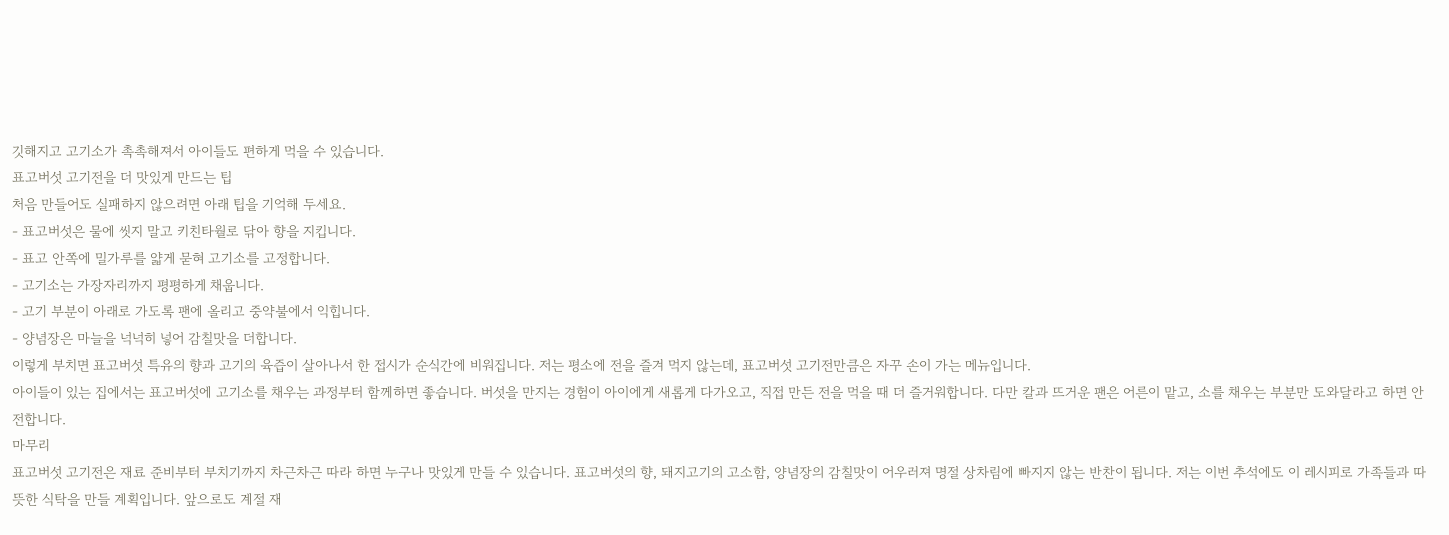깃해지고 고기소가 촉촉해져서 아이들도 편하게 먹을 수 있습니다.
표고버섯 고기전을 더 맛있게 만드는 팁
처음 만들어도 실패하지 않으려면 아래 팁을 기억해 두세요.
- 표고버섯은 물에 씻지 말고 키친타월로 닦아 향을 지킵니다.
- 표고 안쪽에 밀가루를 얇게 묻혀 고기소를 고정합니다.
- 고기소는 가장자리까지 평평하게 채웁니다.
- 고기 부분이 아래로 가도록 팬에 올리고 중약불에서 익힙니다.
- 양념장은 마늘을 넉넉히 넣어 감칠맛을 더합니다.
이렇게 부치면 표고버섯 특유의 향과 고기의 육즙이 살아나서 한 접시가 순식간에 비워집니다. 저는 평소에 전을 즐겨 먹지 않는데, 표고버섯 고기전만큼은 자꾸 손이 가는 메뉴입니다.
아이들이 있는 집에서는 표고버섯에 고기소를 채우는 과정부터 함께하면 좋습니다. 버섯을 만지는 경험이 아이에게 새롭게 다가오고, 직접 만든 전을 먹을 때 더 즐거워합니다. 다만 칼과 뜨거운 팬은 어른이 맡고, 소를 채우는 부분만 도와달라고 하면 안전합니다.
마무리
표고버섯 고기전은 재료 준비부터 부치기까지 차근차근 따라 하면 누구나 맛있게 만들 수 있습니다. 표고버섯의 향, 돼지고기의 고소함, 양념장의 감칠맛이 어우러져 명절 상차림에 빠지지 않는 반찬이 됩니다. 저는 이번 추석에도 이 레시피로 가족들과 따뜻한 식탁을 만들 계획입니다. 앞으로도 계절 재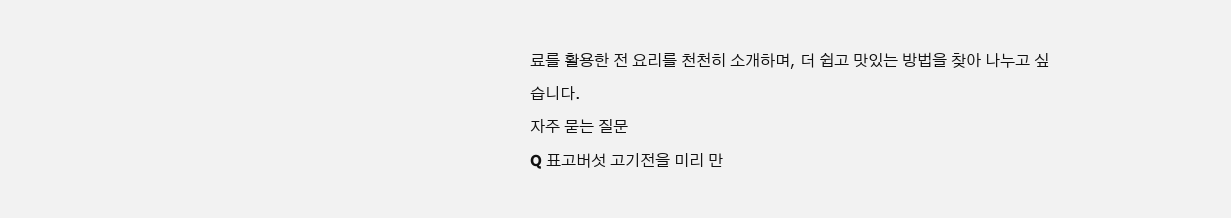료를 활용한 전 요리를 천천히 소개하며, 더 쉽고 맛있는 방법을 찾아 나누고 싶습니다.
자주 묻는 질문
Q 표고버섯 고기전을 미리 만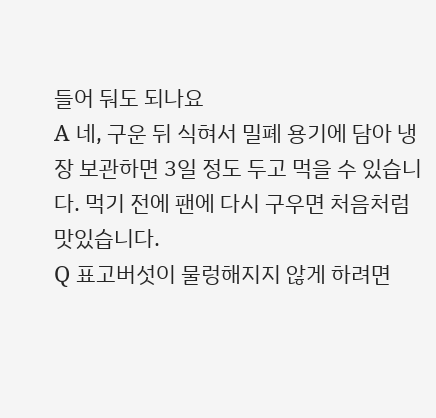들어 둬도 되나요
A 네, 구운 뒤 식혀서 밀폐 용기에 담아 냉장 보관하면 3일 정도 두고 먹을 수 있습니다. 먹기 전에 팬에 다시 구우면 처음처럼 맛있습니다.
Q 표고버섯이 물렁해지지 않게 하려면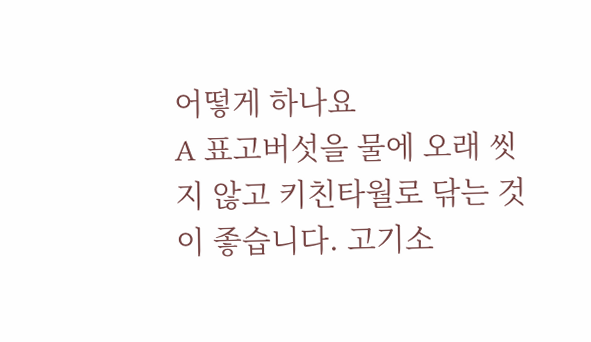어떻게 하나요
A 표고버섯을 물에 오래 씻지 않고 키친타월로 닦는 것이 좋습니다. 고기소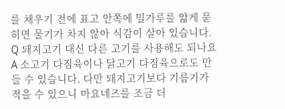를 채우기 전에 표고 안쪽에 밀가루를 얇게 묻히면 물기가 차지 않아 식감이 살아 있습니다.
Q 돼지고기 대신 다른 고기를 사용해도 되나요
A 소고기 다짐육이나 닭고기 다짐육으로도 만들 수 있습니다. 다만 돼지고기보다 기름기가 적을 수 있으니 마요네즈를 조금 더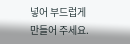넣어 부드럽게 만들어 주세요.